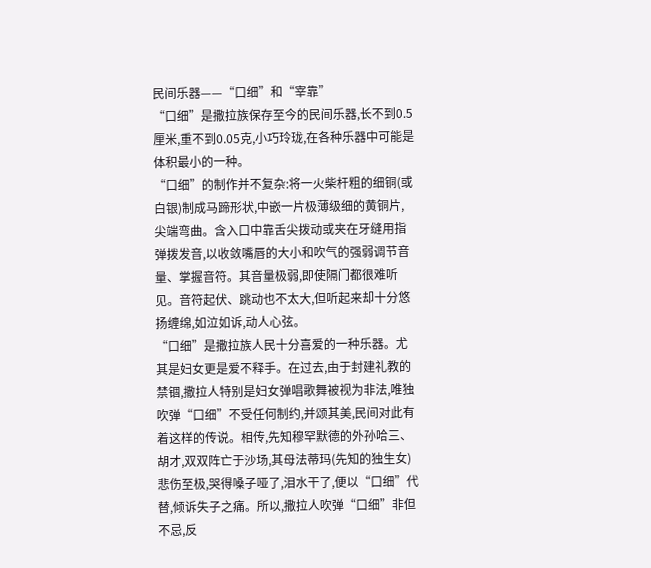民间乐器——“口细”和“宰靠”
“口细”是撒拉族保存至今的民间乐器,长不到0.5厘米,重不到0.05克,小巧玲珑,在各种乐器中可能是体积最小的一种。
“口细”的制作并不复杂:将一火柴杆粗的细铜(或白银)制成马蹄形状,中嵌一片极薄级细的黄铜片,尖端弯曲。含入口中靠舌尖拨动或夹在牙缝用指弹拨发音,以收敛嘴唇的大小和吹气的强弱调节音量、掌握音符。其音量极弱,即使隔门都很难听见。音符起伏、跳动也不太大,但听起来却十分悠扬缠绵,如泣如诉,动人心弦。
“口细”是撒拉族人民十分喜爱的一种乐器。尤其是妇女更是爱不释手。在过去,由于封建礼教的禁锢,撒拉人特别是妇女弹唱歌舞被视为非法,唯独吹弹“口细”不受任何制约,并颂其美,民间对此有着这样的传说。相传,先知穆罕默德的外孙哈三、胡才,双双阵亡于沙场,其母法蒂玛(先知的独生女)悲伤至极,哭得嗓子哑了,泪水干了,便以“口细”代替,倾诉失子之痛。所以,撒拉人吹弹“口细”非但不忌,反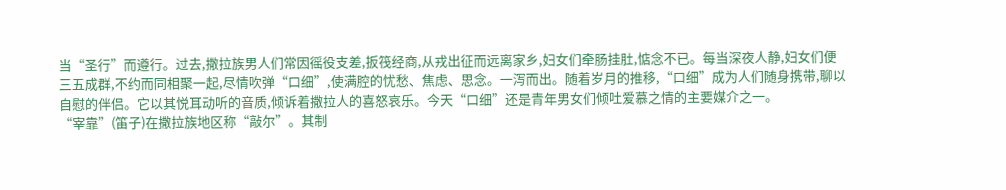当“圣行”而遵行。过去,撒拉族男人们常因徭役支差,扳筏经商,从戎出征而远离家乡,妇女们牵肠挂肚,惦念不已。每当深夜人静,妇女们便三五成群,不约而同相聚一起,尽情吹弹“口细”,使满腔的忧愁、焦虑、思念。一泻而出。随着岁月的推移,“口细”成为人们随身携带,聊以自慰的伴侣。它以其悦耳动听的音质,倾诉着撒拉人的喜怒哀乐。今天“口细”还是青年男女们倾吐爱慕之情的主要媒介之一。
“宰靠”(笛子)在撒拉族地区称“敲尔”。其制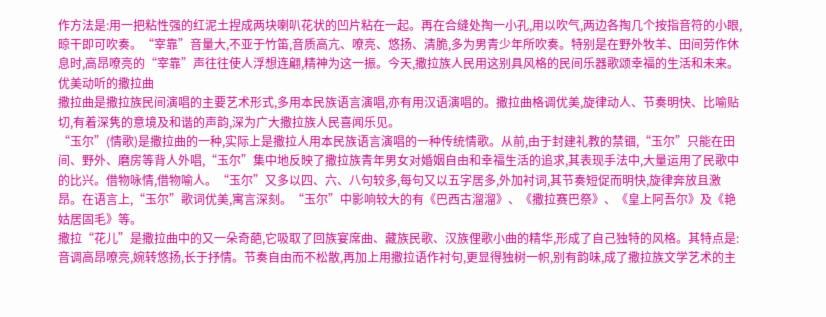作方法是:用一把粘性强的红泥土捏成两块喇叭花状的凹片粘在一起。再在合缝处掏一小孔,用以吹气,两边各掏几个按指音符的小眼,晾干即可吹奏。“宰靠”音量大,不亚于竹笛,音质高亢、嘹亮、悠扬、清脆,多为男青少年所吹奏。特别是在野外牧羊、田间劳作休息时,高昂嘹亮的“宰靠”声往往使人浮想连翩,精神为这一振。今天,撒拉族人民用这别具风格的民间乐器歌颂幸福的生活和未来。
优美动听的撒拉曲
撒拉曲是撒拉族民间演唱的主要艺术形式,多用本民族语言演唱,亦有用汉语演唱的。撒拉曲格调优美,旋律动人、节奏明快、比喻贴切,有着深隽的意境及和谐的声韵,深为广大撒拉族人民喜闻乐见。
“玉尔”(情歌)是撒拉曲的一种,实际上是撒拉人用本民族语言演唱的一种传统情歌。从前,由于封建礼教的禁锢,“玉尔”只能在田间、野外、磨房等背人外唱,“玉尔”集中地反映了撒拉族青年男女对婚姻自由和幸福生活的追求,其表现手法中,大量运用了民歌中的比兴。借物咏情,借物喻人。“玉尔”又多以四、六、八句较多,每句又以五字居多,外加衬词,其节奏短促而明快,旋律奔放且激昂。在语言上,“玉尔”歌词优美,寓言深刻。“玉尔”中影响较大的有《巴西古溜溜》、《撒拉赛巴祭》、《皇上阿吾尔》及《艳姑居固毛》等。
撒拉“花儿”是撒拉曲中的又一朵奇葩,它吸取了回族宴席曲、藏族民歌、汉族俚歌小曲的精华,形成了自己独特的风格。其特点是:音调高昂嘹亮,婉转悠扬,长于抒情。节奏自由而不松散,再加上用撒拉语作衬句,更显得独树一帜,别有韵味,成了撒拉族文学艺术的主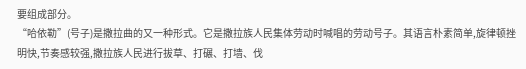要组成部分。
“哈依勒”(号子)是撒拉曲的又一种形式。它是撒拉族人民集体劳动时喊唱的劳动号子。其语言朴素简单,旋律顿挫明快,节奏感较强,撒拉族人民进行拔草、打碾、打墙、伐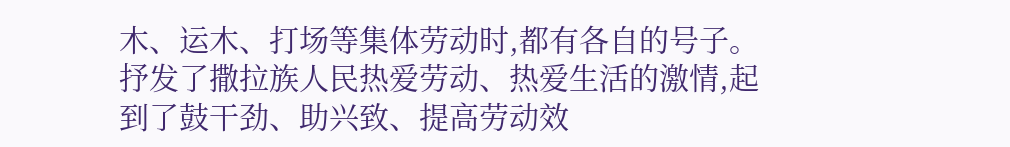木、运木、打场等集体劳动时,都有各自的号子。抒发了撒拉族人民热爱劳动、热爱生活的激情,起到了鼓干劲、助兴致、提高劳动效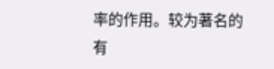率的作用。较为著名的有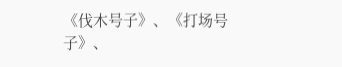《伐木号子》、《打场号子》、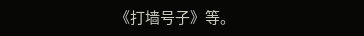《打墙号子》等。